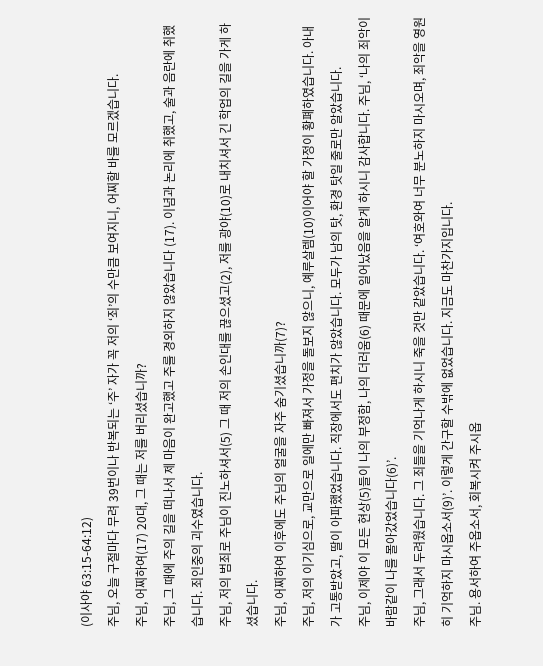(이사야 63:15-64:12)
주님, 오늘 구절마다 무려 39번이나 반복되는 ‘주’ 자가 꼭 저의 ‘죄’의 수만큼 보여지니, 어찌할 바를 모르겠습니다.
주님, 어찌하여(17) 20대, 그 때는 저를 버리셨습니까?
주님, 그 때에 주의 길을 떠나서 제 마음이 완고했고 주를 경외하지 않았습니다 (17). 이념과 논리에 취했고, 술과 음란에 취했습니다. 죄인중의 괴수였습니다.
주님, 저의 범죄로 주님이 진노하셔서(5) 그 때 저의 손인대를 끊으셨고(2), 저를 광야(10)로 내치셔서 긴 학업의 길을 가게 하셨습니다.
주님, 어찌하여 이후에도 주님의 얼굴을 자주 숨기셨습니까(7)?
주님, 저의 이기심으로, 교만으로 일에만 빠져서 가정을 돌보지 않으니, 예루살렘(10)이어야 할 가정이 황폐하였습니다. 아내가 고통받았고, 딸이 아파했었습니다. 직장에서도 편치가 않았습니다. 모두가 남의 탓, 환경 탓일 줄로만 알았습니다.
주님, 이제야 이 모든 현상(5)들이 나의 부정함, 나의 더러움(6) 때문에 일어났음을 알게 하시니 감사합니다. 주님, ‘나의 죄악이 바람같이 나를 몰아갔었습니다(6)’.
주님, 그래서 두려웠습니다. 그 죄들을 기억나게 하시니 죽을 것만 같았습니다. ‘여호와여 너무 분노하지 마시오며, 죄악을 영원히 기억하지 마시옵소서(9)’. 이렇게 간구할 수밖에 없었습니다. 지금도 마찬가지입니다.
주님. 용서하여 주옵소서, 회복시켜 주시옵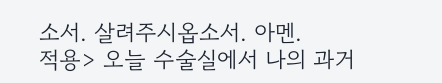소서. 살려주시옵소서. 아멘.
적용> 오늘 수술실에서 나의 과거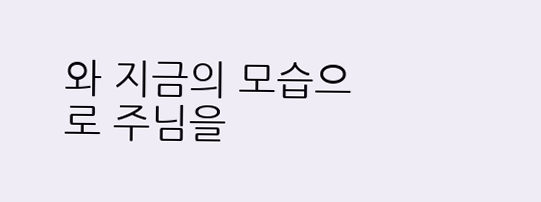와 지금의 모습으로 주님을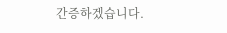간증하겠습니다.